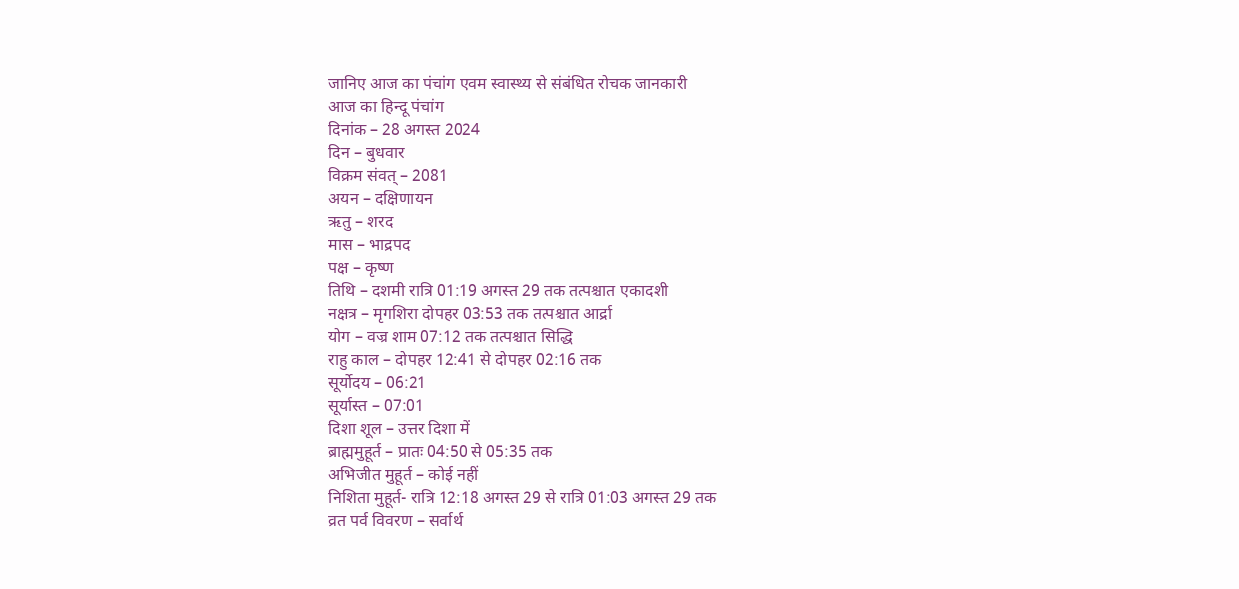जानिए आज का पंचांग एवम स्वास्थ्य से संबंधित रोचक जानकारी
आज का हिन्दू पंचांग
दिनांक – 28 अगस्त 2024
दिन – बुधवार
विक्रम संवत् – 2081
अयन – दक्षिणायन
ऋतु – शरद
मास – भाद्रपद
पक्ष – कृष्ण
तिथि – दशमी रात्रि 01:19 अगस्त 29 तक तत्पश्चात एकादशी
नक्षत्र – मृगशिरा दोपहर 03:53 तक तत्पश्चात आर्द्रा
योग – वज्र शाम 07:12 तक तत्पश्चात सिद्धि
राहु काल – दोपहर 12:41 से दोपहर 02:16 तक
सूर्योदय – 06:21
सूर्यास्त – 07:01
दिशा शूल – उत्तर दिशा में
ब्राह्ममुहूर्त – प्रातः 04:50 से 05:35 तक
अभिजीत मुहूर्त – कोई नहीं
निशिता मुहूर्त- रात्रि 12:18 अगस्त 29 से रात्रि 01:03 अगस्त 29 तक
व्रत पर्व विवरण – सर्वार्थ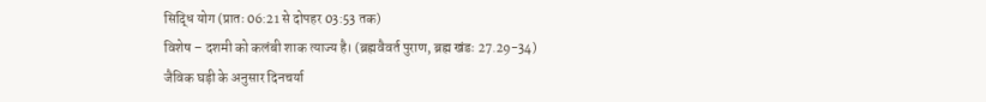सिद्धि योग (प्रातः 06:21 से दोपहर 03:53 तक)
विशेष – दशमी को कलंबी शाक त्याज्य है। (ब्रह्मवैवर्त पुराण, ब्रह्म खंडः 27.29-34)
जैविक घड़ी के अनुसार दिनचर्या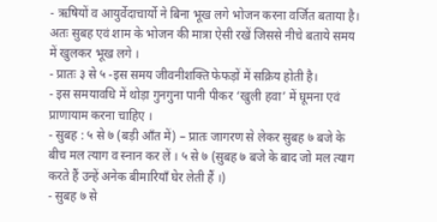- ऋषियों व आयुर्वेदाचार्यो ने बिना भूख लगे भोजन करना वर्जित बताया है। अतः सुबह एवं शाम के भोजन की मात्रा ऐसी रखें जिससे नीचे बताये समय में खुलकर भूख लगे ।
- प्रातः ३ से ५ -इस समय जीवनीशक्ति फेफड़ों में सक्रिय होती है।
- इस समयावधि में थोड़ा गुनगुना पानी पीकर ‘खुली हवा’ में घूमना एवं प्राणायाम करना चाहिए ।
- सुबह : ५ से ७ (बड़ी आँत में) – प्रातः जागरण से लेकर सुबह ७ बजे के बीच मल त्याग व स्नान कर लें । ५ से ७ (सुबह ७ बजे के बाद जो मल त्याग करते हैं उन्हें अनेक बीमारियाँ घेर लेती हैं ।)
- सुबह ७ से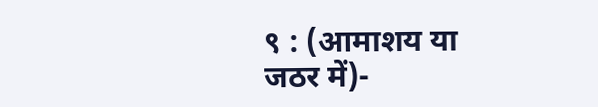९ : (आमाशय या जठर में)-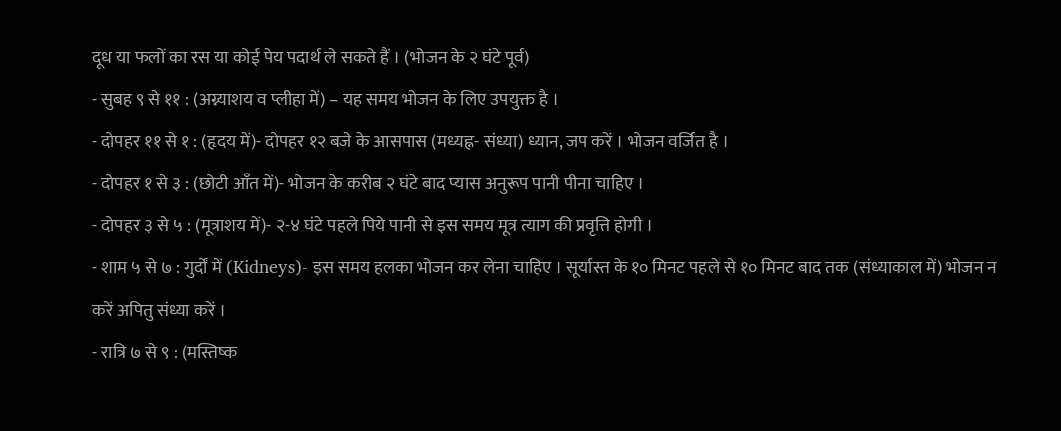दूध या फलों का रस या कोई पेय पदार्थ ले सकते हैं । (भोजन के २ घंटे पूर्व)
- सुबह ९ से ११ : (अग्न्याशय व प्लीहा में) – यह समय भोजन के लिए उपयुक्त है ।
- दोपहर ११ से १ : (हृदय में)- दोपहर १२ बजे के आसपास (मध्यह्न- संध्या) ध्यान, जप करें । भोजन वर्जित है ।
- दोपहर १ से ३ : (छोटी आँत में)- भोजन के करीब २ घंटे बाद प्यास अनुरूप पानी पीना चाहिए ।
- दोपहर ३ से ५ : (मूत्राशय में)- २-४ घंटे पहले पिये पानी से इस समय मूत्र त्याग की प्रवृत्ति होगी ।
- शाम ५ से ७ : गुर्दों में (Kidneys)- इस समय हलका भोजन कर लेना चाहिए । सूर्यास्त के १० मिनट पहले से १० मिनट बाद तक (संध्याकाल में) भोजन न करें अपितु संध्या करें ।
- रात्रि ७ से ९ : (मस्तिष्क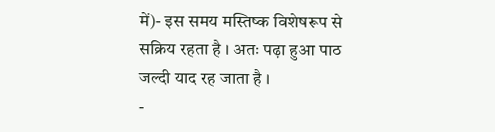में)- इस समय मस्तिष्क विशेषरूप से सक्रिय रहता है । अतः पढ़ा हुआ पाठ जल्दी याद रह जाता है ।
-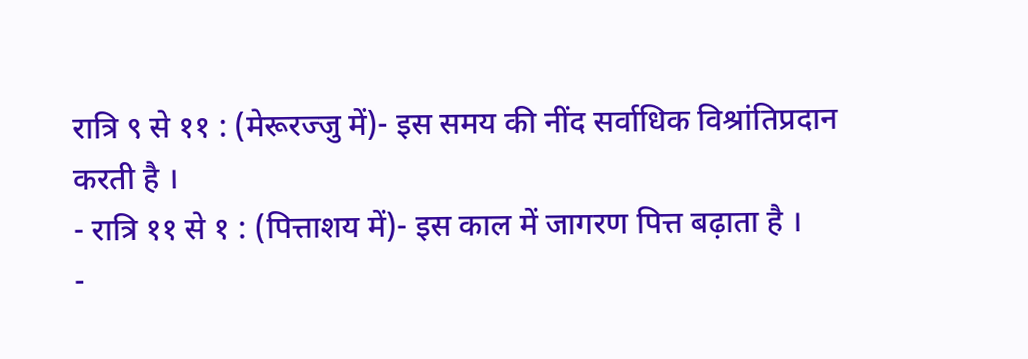रात्रि ९ से ११ : (मेरूरज्जु में)- इस समय की नींद सर्वाधिक विश्रांतिप्रदान करती है ।
- रात्रि ११ से १ : (पित्ताशय में)- इस काल में जागरण पित्त बढ़ाता है ।
-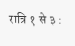रात्रि १ से ३ :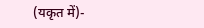(यकृत में)-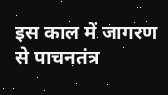इस काल में जागरण से पाचनतंत्र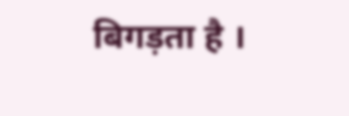बिगड़ता है ।